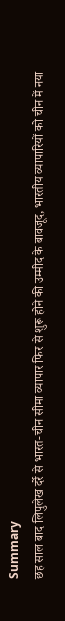Summary
छह साल बाद लिपुलेख दर्रे से भारत-चीन सीमा व्यापार फिर से शुरू होने की उम्मीद के बावजूद, भारतीय व्यापारियों को चीन में नया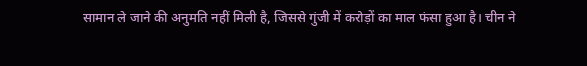सामान ले जाने की अनुमति नहीं मिली है, जिससे गुंजी में करोड़ों का माल फंसा हुआ है। चीन ने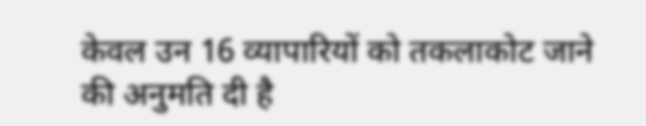केवल उन 16 व्यापारियों को तकलाकोट जाने की अनुमति दी है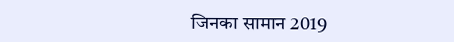जिनका सामान 2019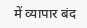में व्यापार बंद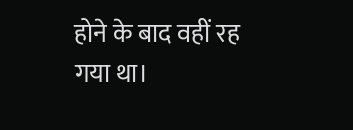होने के बाद वहीं रह गया था।